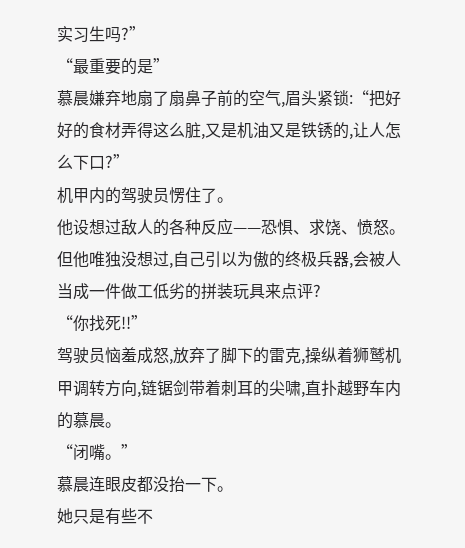实习生吗?”
“最重要的是”
慕晨嫌弃地扇了扇鼻子前的空气,眉头紧锁:“把好好的食材弄得这么脏,又是机油又是铁锈的,让人怎么下口?”
机甲内的驾驶员愣住了。
他设想过敌人的各种反应——恐惧、求饶、愤怒。
但他唯独没想过,自己引以为傲的终极兵器,会被人当成一件做工低劣的拼装玩具来点评?
“你找死!!”
驾驶员恼羞成怒,放弃了脚下的雷克,操纵着狮鹫机甲调转方向,链锯剑带着刺耳的尖啸,直扑越野车内的慕晨。
“闭嘴。”
慕晨连眼皮都没抬一下。
她只是有些不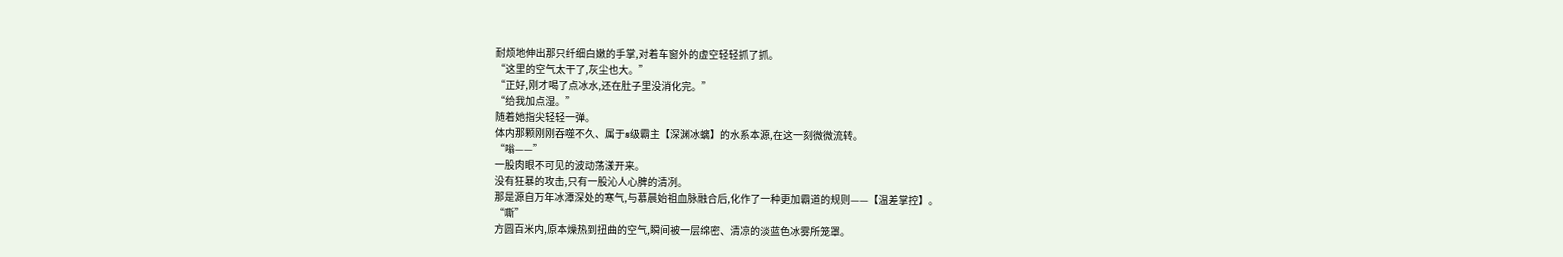耐烦地伸出那只纤细白嫩的手掌,对着车窗外的虚空轻轻抓了抓。
“这里的空气太干了,灰尘也大。”
“正好,刚才喝了点冰水,还在肚子里没消化完。”
“给我加点湿。”
随着她指尖轻轻一弹。
体内那颗刚刚吞噬不久、属于s级霸主【深渊冰螭】的水系本源,在这一刻微微流转。
“嗡——”
一股肉眼不可见的波动荡漾开来。
没有狂暴的攻击,只有一股沁人心脾的清冽。
那是源自万年冰潭深处的寒气,与慕晨始祖血脉融合后,化作了一种更加霸道的规则——【温差掌控】。
“嘶”
方圆百米内,原本燥热到扭曲的空气,瞬间被一层绵密、清凉的淡蓝色冰雾所笼罩。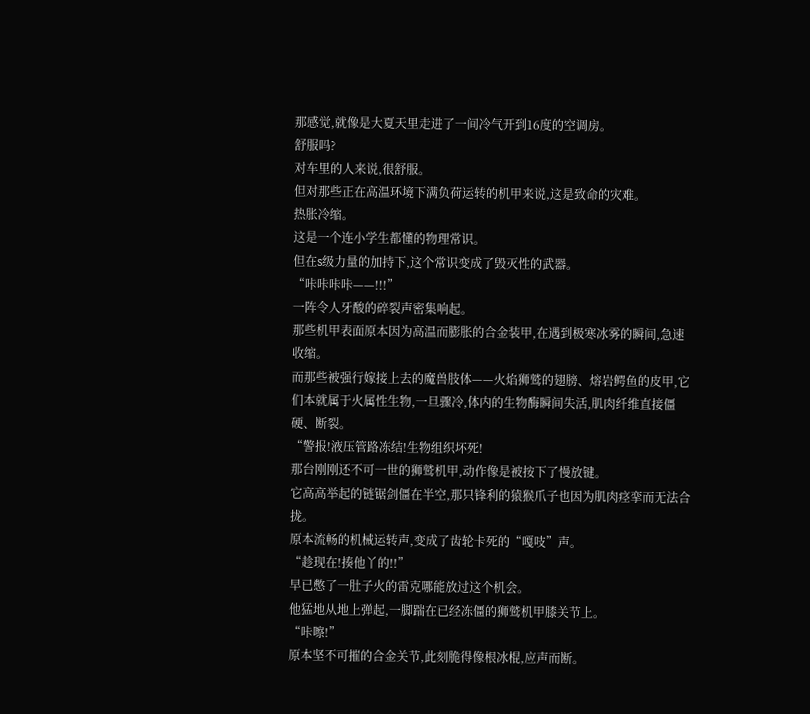那感觉,就像是大夏天里走进了一间冷气开到16度的空调房。
舒服吗?
对车里的人来说,很舒服。
但对那些正在高温环境下满负荷运转的机甲来说,这是致命的灾难。
热胀冷缩。
这是一个连小学生都懂的物理常识。
但在s级力量的加持下,这个常识变成了毁灭性的武器。
“咔咔咔咔——!!!”
一阵令人牙酸的碎裂声密集响起。
那些机甲表面原本因为高温而膨胀的合金装甲,在遇到极寒冰雾的瞬间,急速收缩。
而那些被强行嫁接上去的魔兽肢体——火焰狮鹫的翅膀、熔岩鳄鱼的皮甲,它们本就属于火属性生物,一旦骤冷,体内的生物酶瞬间失活,肌肉纤维直接僵硬、断裂。
“警报!液压管路冻结!生物组织坏死!
那台刚刚还不可一世的狮鹫机甲,动作像是被按下了慢放键。
它高高举起的链锯剑僵在半空,那只锋利的猿猴爪子也因为肌肉痉挛而无法合拢。
原本流畅的机械运转声,变成了齿轮卡死的“嘎吱”声。
“趁现在!揍他丫的!!”
早已憋了一肚子火的雷克哪能放过这个机会。
他猛地从地上弹起,一脚踹在已经冻僵的狮鹫机甲膝关节上。
“咔嚓!”
原本坚不可摧的合金关节,此刻脆得像根冰棍,应声而断。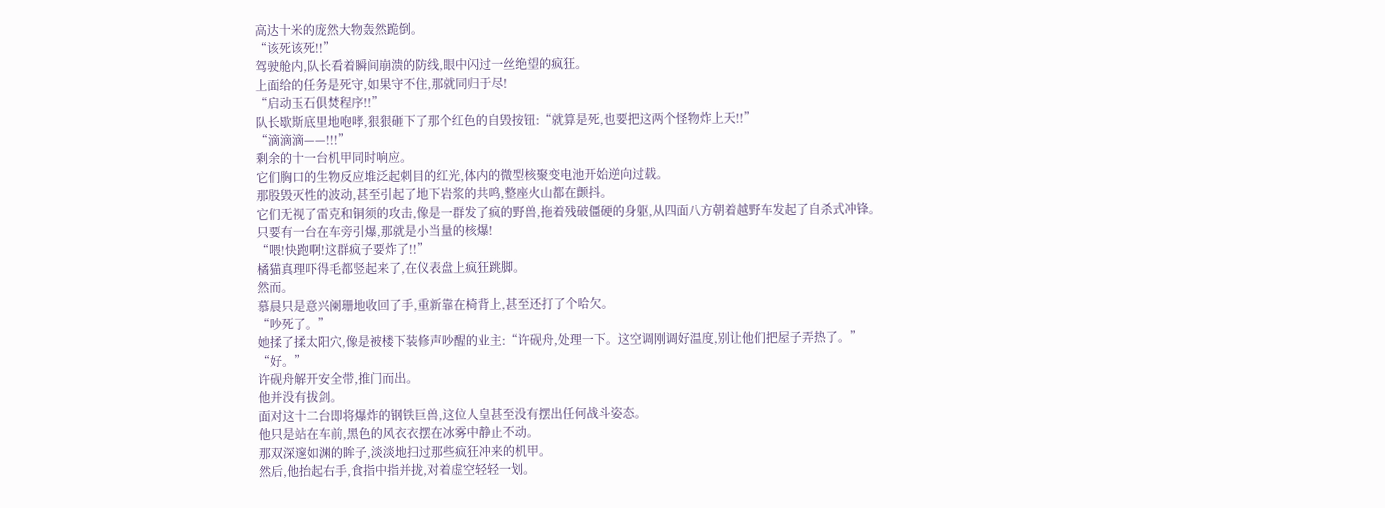高达十米的庞然大物轰然跪倒。
“该死该死!!”
驾驶舱内,队长看着瞬间崩溃的防线,眼中闪过一丝绝望的疯狂。
上面给的任务是死守,如果守不住,那就同归于尽!
“启动玉石俱焚程序!!”
队长歇斯底里地咆哮,狠狠砸下了那个红色的自毁按钮:“就算是死,也要把这两个怪物炸上天!!”
“滴滴滴——!!!”
剩余的十一台机甲同时响应。
它们胸口的生物反应堆泛起刺目的红光,体内的微型核聚变电池开始逆向过载。
那股毁灭性的波动,甚至引起了地下岩浆的共鸣,整座火山都在颤抖。
它们无视了雷克和铜须的攻击,像是一群发了疯的野兽,拖着残破僵硬的身躯,从四面八方朝着越野车发起了自杀式冲锋。
只要有一台在车旁引爆,那就是小当量的核爆!
“喂!快跑啊!这群疯子要炸了!!”
橘猫真理吓得毛都竖起来了,在仪表盘上疯狂跳脚。
然而。
慕晨只是意兴阑珊地收回了手,重新靠在椅背上,甚至还打了个哈欠。
“吵死了。”
她揉了揉太阳穴,像是被楼下装修声吵醒的业主:“许砚舟,处理一下。这空调刚调好温度,别让他们把屋子弄热了。”
“好。”
许砚舟解开安全带,推门而出。
他并没有拔剑。
面对这十二台即将爆炸的钢铁巨兽,这位人皇甚至没有摆出任何战斗姿态。
他只是站在车前,黑色的风衣衣摆在冰雾中静止不动。
那双深邃如渊的眸子,淡淡地扫过那些疯狂冲来的机甲。
然后,他抬起右手,食指中指并拢,对着虚空轻轻一划。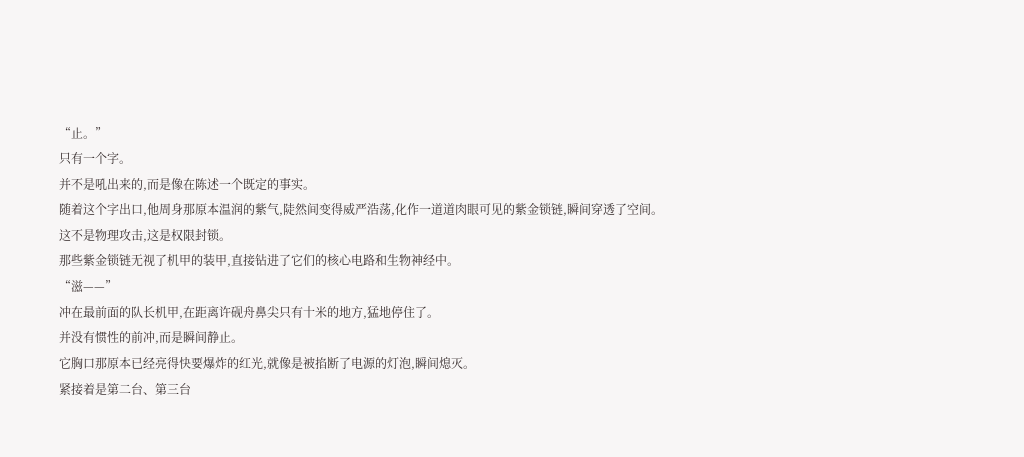“止。”
只有一个字。
并不是吼出来的,而是像在陈述一个既定的事实。
随着这个字出口,他周身那原本温润的紫气,陡然间变得威严浩荡,化作一道道肉眼可见的紫金锁链,瞬间穿透了空间。
这不是物理攻击,这是权限封锁。
那些紫金锁链无视了机甲的装甲,直接钻进了它们的核心电路和生物神经中。
“滋——”
冲在最前面的队长机甲,在距离许砚舟鼻尖只有十米的地方,猛地停住了。
并没有惯性的前冲,而是瞬间静止。
它胸口那原本已经亮得快要爆炸的红光,就像是被掐断了电源的灯泡,瞬间熄灭。
紧接着是第二台、第三台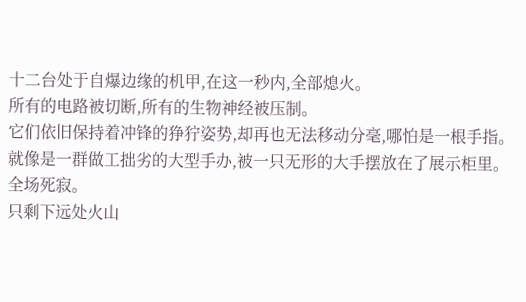十二台处于自爆边缘的机甲,在这一秒内,全部熄火。
所有的电路被切断,所有的生物神经被压制。
它们依旧保持着冲锋的狰狞姿势,却再也无法移动分毫,哪怕是一根手指。
就像是一群做工拙劣的大型手办,被一只无形的大手摆放在了展示柜里。
全场死寂。
只剩下远处火山